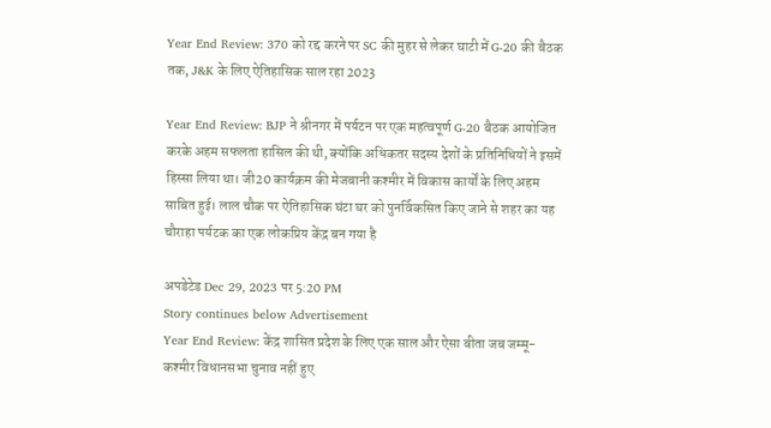Year End Review: 370 को रद्द करने पर SC की मुहर से लेकर घाटी में G-20 की बैठक तक, J&K के लिए ऐतिहासिक साल रहा 2023

Year End Review: BJP ने श्रीनगर में पर्यटन पर एक महत्वपूर्ण G-20 बैठक आयोजित करके अहम सफलता हासिल की थी, क्योंकि अधिकतर सदस्य देशों के प्रतिनिधियों ने इसमें हिस्सा लिया था। जी20 कार्यक्रम की मेजबानी कश्मीर में विकास कार्यों के लिए अहम साबित हुई। लाल चौक पर ऐतिहासिक घंटा घर को पुनर्विकसित किए जाने से शहर का यह चौराहा पर्यटक का एक लोकप्रिय केंद्र बन गया है

अपडेटेड Dec 29, 2023 पर 5:20 PM
Story continues below Advertisement
Year End Review: केंद्र शासित प्रदेश के लिए एक साल और ऐसा बीता जब जम्मू-कश्मीर विधानसभा चुनाव नहीं हुए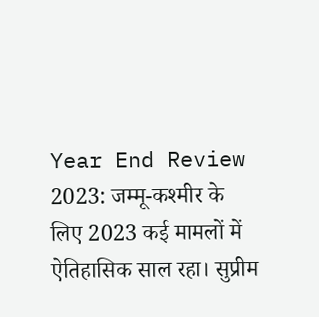Year End Review 2023: जम्मू-कश्मीर के लिए 2023 कई मामलों में ऐतिहासिक साल रहा। सुप्रीम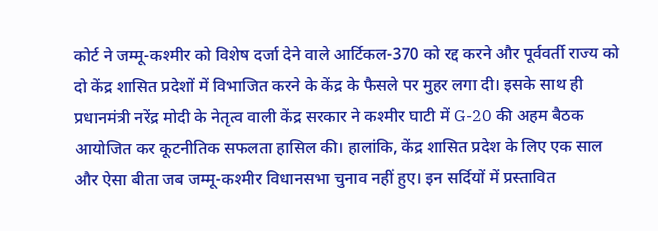कोर्ट ने जम्मू-कश्मीर को विशेष दर्जा देने वाले आर्टिकल-370 को रद्द करने और पूर्ववर्ती राज्य को दो केंद्र शासित प्रदेशों में विभाजित करने के केंद्र के फैसले पर मुहर लगा दी। इसके साथ ही प्रधानमंत्री नरेंद्र मोदी के नेतृत्व वाली केंद्र सरकार ने कश्मीर घाटी में G-20 की अहम बैठक आयोजित कर कूटनीतिक सफलता हासिल की। हालांकि, केंद्र शासित प्रदेश के लिए एक साल और ऐसा बीता जब जम्मू-कश्मीर विधानसभा चुनाव नहीं हुए। इन सर्दियों में प्रस्तावित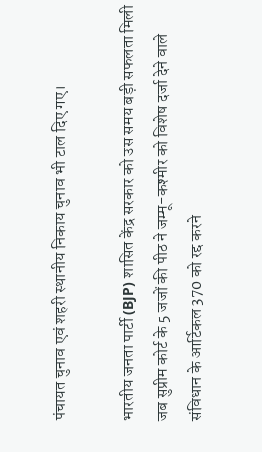पंचायत चुनाव एवं शहरी स्थानीय निकाय चुनाव भी टाल दिए गए।

भारतीय जनता पार्टी (BJP) शासित केंद्र सरकार को उस समय बड़ी सफलता मिली जब सुप्रीम कोर्ट के 5 जजों की पीठ ने जम्मू-कश्मीर को विशेष दर्जा देने वाले संविधान के आर्टिकल 370 को रद्द करने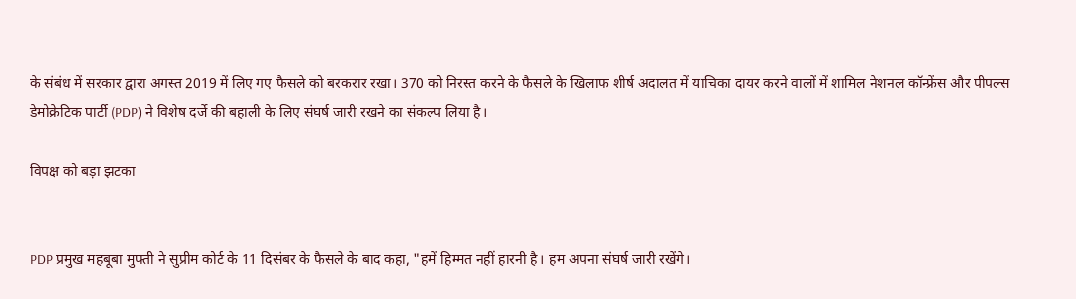के संबंध में सरकार द्वारा अगस्त 2019 में लिए गए फैसले को बरकरार रखा। 370 को निरस्त करने के फैसले के खिलाफ शीर्ष अदालत में याचिका दायर करने वालों में शामिल नेशनल कॉन्फ्रेंस और पीपल्स डेमोक्रेटिक पार्टी (PDP) ने विशेष दर्जे की बहाली के लिए संघर्ष जारी रखने का संकल्प लिया है।

विपक्ष को बड़ा झटका


PDP प्रमुख महबूबा मुफ्ती ने सुप्रीम कोर्ट के 11 दिसंबर के फैसले के बाद कहा, "हमें हिम्मत नहीं हारनी है। हम अपना संघर्ष जारी रखेंगे।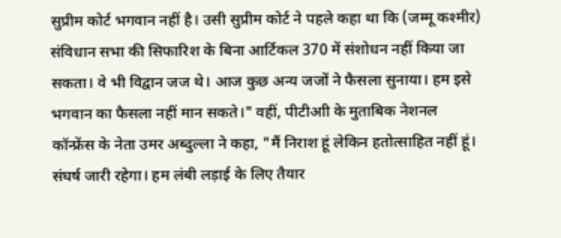सुप्रीम कोर्ट भगवान नहीं है। उसी सुप्रीम कोर्ट ने पहले कहा था कि (जम्मू कश्मीर) संविधान सभा की सिफारिश के बिना आर्टिकल 370 में संशोधन नहीं किया जा सकता। वे भी विद्वान जज थे। आज कुछ अन्य जजों ने फैसला सुनाया। हम इसे भगवान का फैसला नहीं मान सकते।" वहीं, पीटीआी के मुताबिक नेशनल कॉन्फ्रेंस के नेता उमर अब्दुल्ला ने कहा, "मैं निराश हूं लेकिन हतोत्साहित नहीं हूं। संघर्ष जारी रहेगा। हम लंबी लड़ाई के लिए तैयार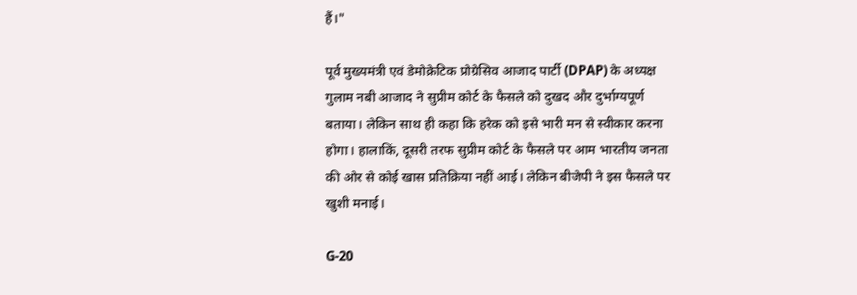हैं।"

पूर्व मुख्यमंत्री एवं डेमोक्रेटिक प्रोग्रेसिव आजाद पार्टी (DPAP) के अध्यक्ष गुलाम नबी आजाद ने सुप्रीम कोर्ट के फैसले को दुखद और दुर्भाग्यपूर्ण बताया। लेकिन साथ ही कहा कि हरेक को इसे भारी मन से स्वीकार करना होगा। हालाकिं, दूसरी तरफ सुप्रीम कोर्ट के फैसले पर आम भारतीय जनता की ओर से कोई खास प्रतिक्रिया नहीं आई। लेकिन बीजेपी ने इस फैसले पर खुशी मनाई।

G-20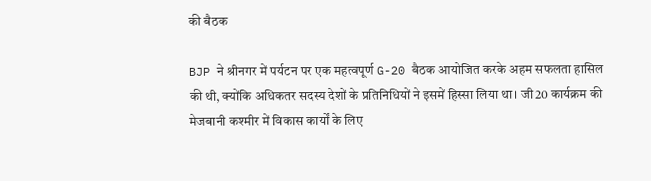की बैठक

BJP ने श्रीनगर में पर्यटन पर एक महत्वपूर्ण G-20 बैठक आयोजित करके अहम सफलता हासिल की थी, क्योंकि अधिकतर सदस्य देशों के प्रतिनिधियों ने इसमें हिस्सा लिया था। जी20 कार्यक्रम की मेजबानी कश्मीर में विकास कार्यों के लिए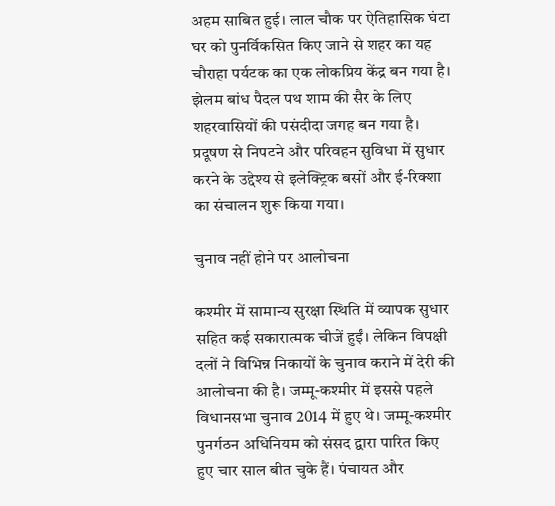अहम साबित हुई। लाल चौक पर ऐतिहासिक घंटा घर को पुनर्विकसित किए जाने से शहर का यह चौराहा पर्यटक का एक लोकप्रिय केंद्र बन गया है। झेलम बांध पैदल पथ शाम की सैर के लिए शहरवासियों की पसंदीदा जगह बन गया है। प्रदूषण से निपटने और परिवहन सुविधा में सुधार करने के उद्देश्य से इलेक्ट्रिक बसों और ई-रिक्शा का संचालन शुरू किया गया।

चुनाव नहीं होने पर आलोचना

कश्मीर में सामान्य सुरक्षा स्थिति में व्यापक सुधार सहित कई सकारात्मक चीजें हुईं। लेकिन विपक्षी दलों ने विभिन्न निकायों के चुनाव कराने में देरी की आलोचना की है। जम्मू-कश्मीर में इससे पहले विधानसभा चुनाव 2014 में हुए थे। जम्मू-कश्मीर पुनर्गठन अधिनियम को संसद द्वारा पारित किए हुए चार साल बीत चुके हैं। पंचायत और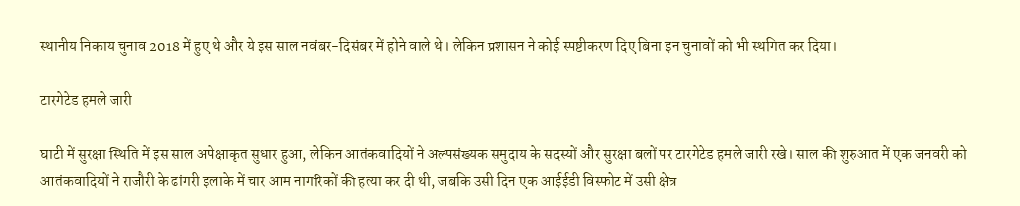स्थानीय निकाय चुनाव 2018 में हुए थे और ये इस साल नवंबर-दिसंबर में होने वाले थे। लेकिन प्रशासन ने कोई स्पष्टीकरण दिए बिना इन चुनावों को भी स्थगित कर दिया।

टारगेटेड हमले जारी

घाटी में सुरक्षा स्थिति में इस साल अपेक्षाकृत सुधार हुआ, लेकिन आतंकवादियों ने अल्पसंख्यक समुदाय के सदस्यों और सुरक्षा बलों पर टारगेटेड हमले जारी रखे। साल की शुरुआत में एक जनवरी को आतंकवादियों ने राजौरी के ढांगरी इलाके में चार आम नागरिकों की हत्या कर दी थी, जबकि उसी दिन एक आईईडी विस्फोट में उसी क्षेत्र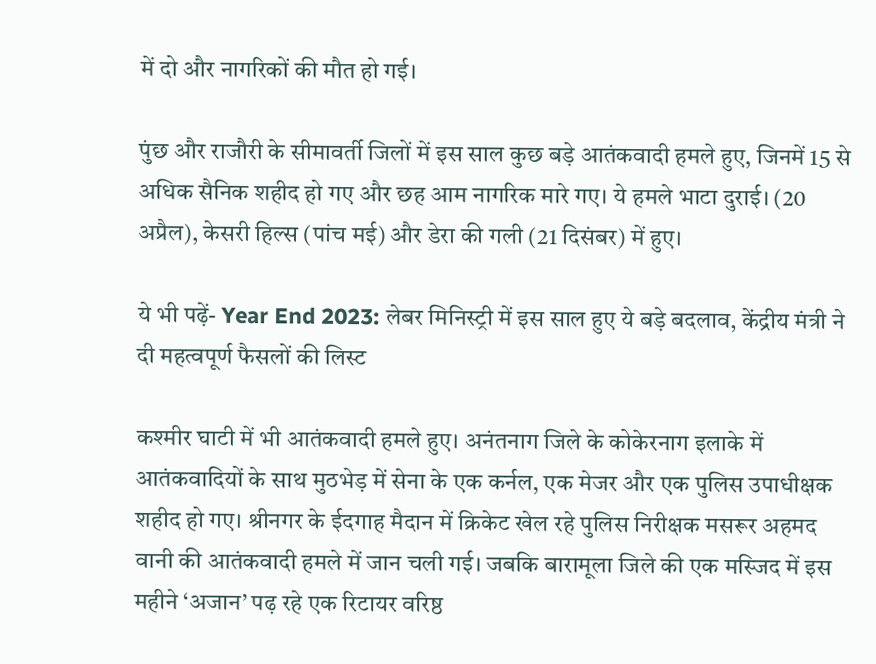में दो और नागरिकों की मौत हो गई।

पुंछ और राजौरी के सीमावर्ती जिलों में इस साल कुछ बड़े आतंकवादी हमले हुए, जिनमें 15 से अधिक सैनिक शहीद हो गए और छह आम नागरिक मारे गए। ये हमले भाटा दुराई। (20 अप्रैल), केसरी हिल्स (पांच मई) और डेरा की गली (21 दिसंबर) में हुए।

ये भी पढ़ें- Year End 2023: लेबर मिनिस्ट्री में इस साल हुए ये बड़े बदलाव, केंद्रीय मंत्री ने दी महत्वपूर्ण फैसलों की लिस्ट

कश्मीर घाटी में भी आतंकवादी हमले हुए। अनंतनाग जिले के कोकेरनाग इलाके में आतंकवादियों के साथ मुठभेड़ में सेना के एक कर्नल, एक मेजर और एक पुलिस उपाधीक्षक शहीद हो गए। श्रीनगर के ईदगाह मैदान में क्रिकेट खेल रहे पुलिस निरीक्षक मसरूर अहमद वानी की आतंकवादी हमले में जान चली गई। जबकि बारामूला जिले की एक मस्जिद में इस महीने ‘अजान’ पढ़ रहे एक रिटायर वरिष्ठ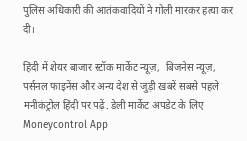पुलिस अधिकारी की आतंकवादियों ने गोली मारकर हत्या कर दी।

हिंदी में शेयर बाजार स्टॉक मार्केट न्यूज़,  बिजनेस न्यूज़,  पर्सनल फाइनेंस और अन्य देश से जुड़ी खबरें सबसे पहले मनीकंट्रोल हिंदी पर पढ़ें. डेली मार्केट अपडेट के लिए Moneycontrol App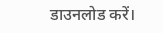डाउनलोड करें।